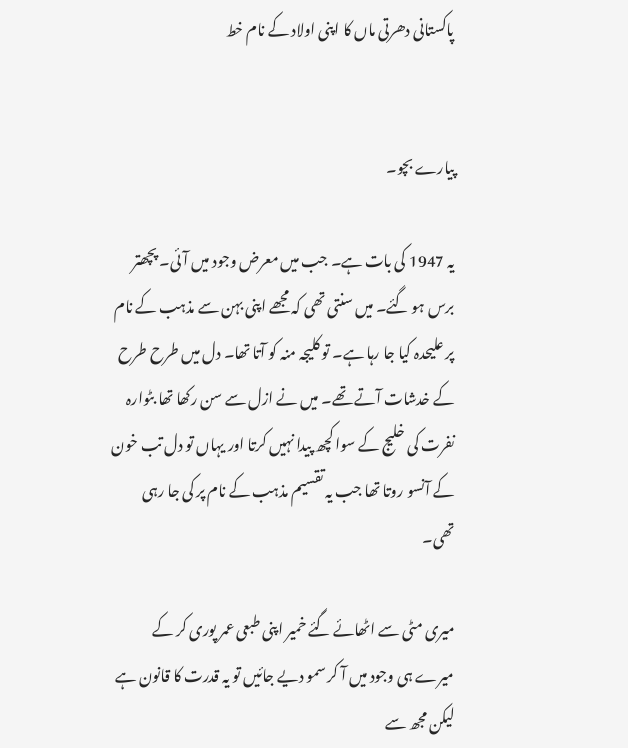پاکستانی دھرتی ماں کا اپنی اولاد کے نام خط


پیارے بچو۔

یہ 1947 کی بات ہے۔ جب میں معرض وجود میں آئی۔ پچھتر برس ہو گئے۔ میں سنتی تھی کہ مجھے اپنی بہن سے مذہب کے نام پر علیحدہ کیا جا رہا ہے۔ تو کلیجہ منہ کو آتا تھا۔ دل میں طرح طرح کے خدشات آتے تھے۔ میں نے ازل سے سن رکھا تھا بٹوارہ نفرت کی خلیج کے سوا کچھ پیدا نہیں کرتا اور یہاں تو دل تب خون کے آنسو روتا تھا جب یہ تقسیم مذہب کے نام پر کی جا رہی تھی۔

میری مٹی سے اٹھائے گئے خمیر اپنی طبعی عمر پوری کر کے میرے ہی وجود میں آ کر سمو دیے جائیں تو یہ قدرت کا قانون ہے لیکن مجھ سے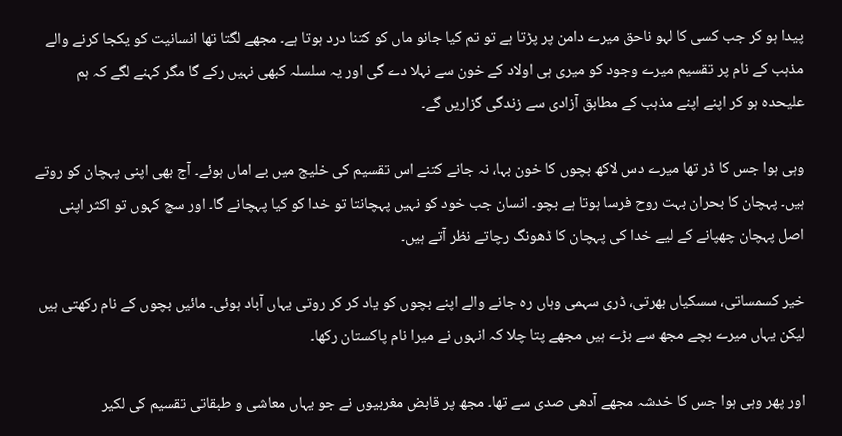پیدا ہو کر جب کسی کا لہو ناحق میرے دامن پر پڑتا ہے تو تم کیا جانو ماں کو کتنا درد ہوتا ہے۔ مجھے لگتا تھا انسانیت کو یکجا کرنے والے مذہب کے نام پر تقسیم میرے وجود کو میری ہی اولاد کے خون سے نہلا دے گی اور یہ سلسلہ کبھی نہیں رکے گا مگر کہنے لگے کہ ہم علیحدہ ہو کر اپنے اپنے مذہب کے مطابق آزادی سے زندگی گزاریں گے۔

وہی ہوا جس کا ڈر تھا میرے دس لاکھ بچوں کا خون بہا، نہ جانے کتنے اس تقسیم کی خلیج میں بے اماں ہوئے۔ آج بھی اپنی پہچان کو روتے ہیں۔ پہچان کا بحران بہت روح فرسا ہوتا ہے بچو۔ انسان جب خود کو نہیں پہچانتا تو خدا کو کیا پہچانے گا۔ اور سچ کہوں تو اکثر اپنی اصل پہچان چھپانے کے لیے خدا کی پہچان کا ڈھونگ رچاتے نظر آتے ہیں۔

خیر کسمساتی، سسکیاں بھرتی، ڈری سہمی وہاں رہ جانے والے اپنے بچوں کو یاد کر کر روتی یہاں آباد ہوئی۔ مائیں بچوں کے نام رکھتی ہیں لیکن یہاں میرے بچے مجھ سے بڑے ہیں مجھے پتا چلا کہ انہوں نے میرا نام پاکستان رکھا۔

اور پھر وہی ہوا جس کا خدشہ مجھے آدھی صدی سے تھا۔ مجھ پر قابض مغربیوں نے جو یہاں معاشی و طبقاتی تقسیم کی لکیر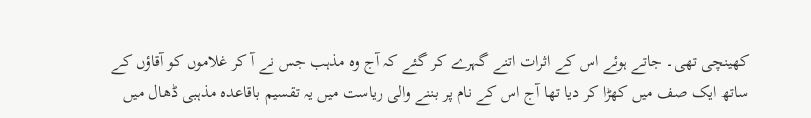کھینچی تھی۔ جاتے ہوئے اس کے اثرات اتنے گہرے کر گئے کہ آج وہ مذہب جس نے آ کر غلاموں کو آقاؤں کے ساتھ ایک صف میں کھڑا کر دیا تھا آج اس کے نام پر بننے والی ریاست میں یہ تقسیم باقاعدہ مذہبی ڈھال میں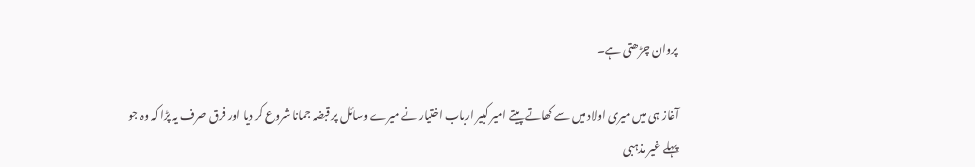پروان چڑھتی ہے۔

آغاز ہی میں میری اولاد میں سے کھاتے پیتے امیر کبیر ارباب اختیار نے میرے وسائل پر قبضہ جمانا شروع کر دیا اور فرق صرف یہ پڑا کہ وہ جو پہلے غیر مذہبی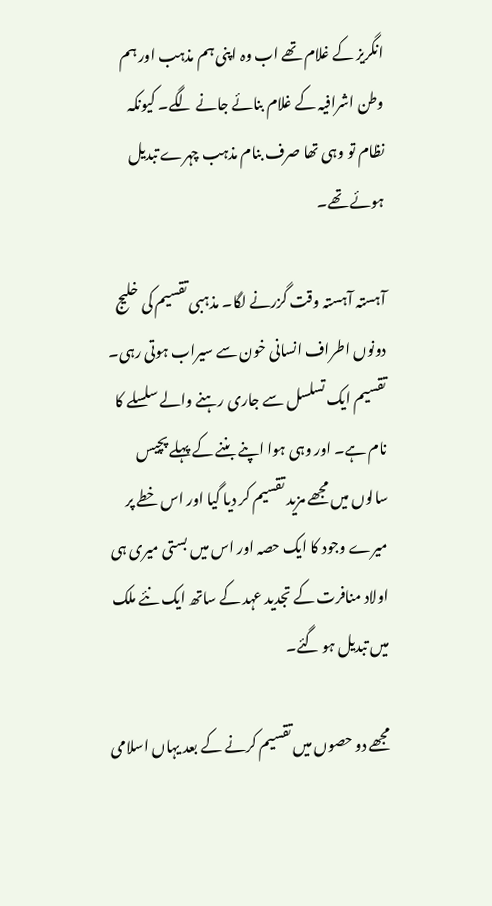انگریز کے غلام تھے اب وہ اپنی ہم مذہب اور ہم وطن اشرافیہ کے غلام بنائے جانے لگے۔ کیونکہ نظام تو وہی تھا صرف بنام مذہب چہرے تبدیل ہوئے تھے۔

آہستہ آہستہ وقت گزرنے لگا۔ مذہبی تقسیم کی خلیج دونوں اطراف انسانی خون سے سیراب ہوتی رہی۔ تقسیم ایک تسلسل سے جاری رہنے والے سلسلے کا نام ہے۔ اور وہی ہوا اپنے بننے کے پہلے پچیس سالوں میں مجھے مزید تقسیم کر دیا گیا اور اس خطے پر میرے وجود کا ایک حصہ اور اس میں بستی میری ہی اولاد منافرت کے تجدید عہد کے ساتھ ایک نئے ملک میں تبدیل ہو گئے۔

مجھے دو حصوں میں تقسیم کرنے کے بعد یہاں اسلامی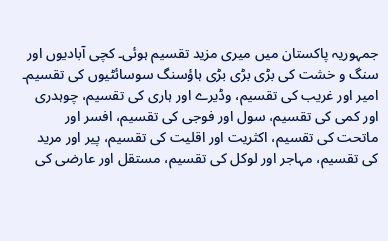جمہوریہ پاکستان میں میری مزید تقسیم ہوئی۔ کچی آبادیوں اور سنگ و خشت کی بڑی بڑی بڑی ہاؤسنگ سوسائٹیوں کی تقسیم۔ امیر اور غریب کی تقسیم، وڈیرے اور ہاری کی تقسیم، چوہدری اور کمی کی تقسیم، سول اور فوجی کی تقسیم، افسر اور ماتحت کی تقسیم، اکثریت اور اقلیت کی تقسیم، پیر اور مرید کی تقسیم، مہاجر اور لوکل کی تقسیم، مستقل اور عارضی کی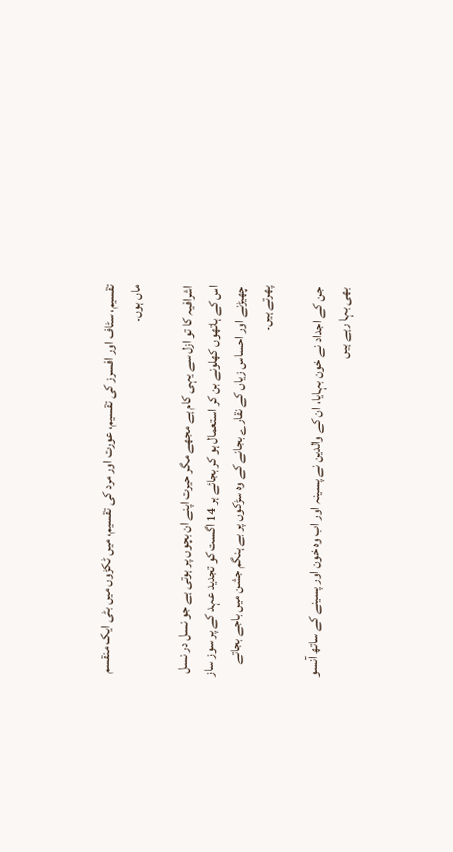تقسیم، سٹاف اور افسرز کی تقسیم، عورت اور مرد کی تقسیم، میں ٹکڑوں میں بٹی ایک منقسم ماں ہوں۔

اشرافیہ کا تو ازل سے یہی کام ہے مجھے مگر حیرت اپنے ان بچوں پر ہوتی ہے جو نسل در نسل اس کے ہاتھوں کھلونے بن کر استعمال ہو کر بجائے ہر 14 اگست کو تجدید عہد کے پر سوز ساز چھیڑنے اور احساس زیاں کے نقارے بجانے کے وہ سڑکوں پر بے ہنگم جشن میں باجے بجاتے پھرتے ہیں۔

جن کے اجداد نے خون بہایا، ان کے والدین نے پسینہ اور اب وہ خون اور پسینے کے ساتھ آنسو بھی بہا رہے ہیں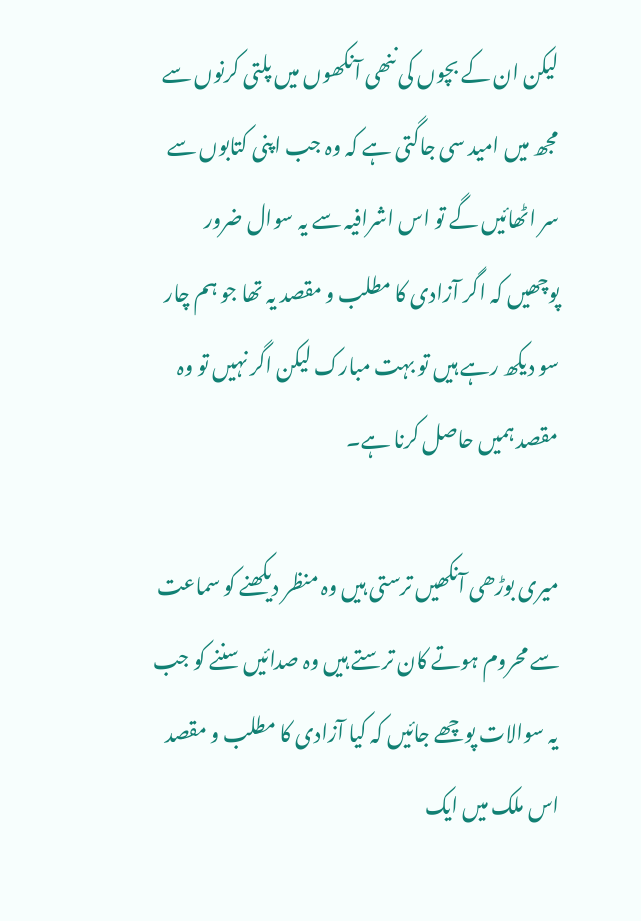لیکن ان کے بچوں کی ننھی آنکھوں میں پلتی کرنوں سے مجھ میں امید سی جاگتی ہے کہ وہ جب اپنی کتابوں سے سر اٹھائیں گے تو اس اشرافیہ سے یہ سوال ضرور پوچھیں کہ اگر آزادی کا مطلب و مقصد یہ تھا جو ہم چار سو دیکھ رہے ہیں تو بہت مبارک لیکن اگر نہیں تو وہ مقصد ہمیں حاصل کرنا ہے۔

میری بوڑھی آنکھیں ترستی ہیں وہ منظر دیکھنے کو سماعت سے محروم ہوتے کان ترستے ہیں وہ صدائیں سننے کو جب یہ سوالات پوچھے جائیں کہ کیا آزادی کا مطلب و مقصد اس ملک میں ایک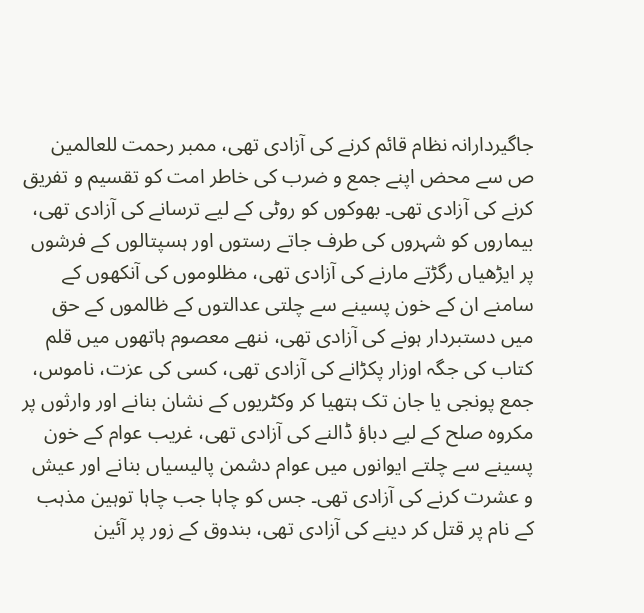جاگیردارانہ نظام قائم کرنے کی آزادی تھی، ممبر رحمت للعالمین ص سے محض اپنے جمع و ضرب کی خاطر امت کو تقسیم و تفریق کرنے کی آزادی تھی۔ بھوکوں کو روٹی کے لیے ترسانے کی آزادی تھی، بیماروں کو شہروں کی طرف جاتے رستوں اور ہسپتالوں کے فرشوں پر ایڑھیاں رگڑتے مارنے کی آزادی تھی، مظلوموں کی آنکھوں کے سامنے ان کے خون پسینے سے چلتی عدالتوں کے ظالموں کے حق میں دستبردار ہونے کی آزادی تھی، ننھے معصوم ہاتھوں میں قلم کتاب کی جگہ اوزار پکڑانے کی آزادی تھی، کسی کی عزت، ناموس، جمع پونجی یا جان تک ہتھیا کر وکٹریوں کے نشان بنانے اور وارثوں پر مکروہ صلح کے لیے دباؤ ڈالنے کی آزادی تھی، غریب عوام کے خون پسینے سے چلتے ایوانوں میں عوام دشمن پالیسیاں بنانے اور عیش و عشرت کرنے کی آزادی تھی۔ جس کو چاہا جب چاہا توہین مذہب کے نام پر قتل کر دینے کی آزادی تھی، بندوق کے زور پر آئین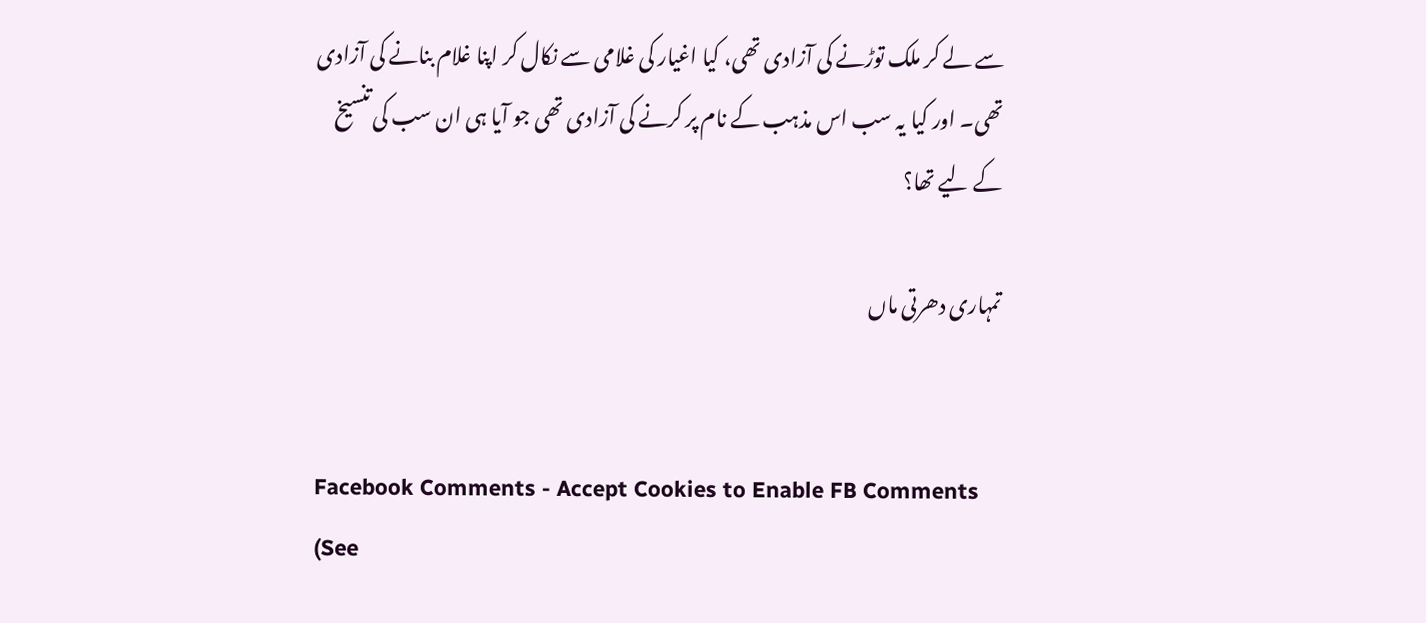سے لے کر ملک توڑنے کی آزادی تھی، کیا اغیار کی غلامی سے نکال کر اپنا غلام بنانے کی آزادی تھی۔ اور کیا یہ سب اس مذہب کے نام پر کرنے کی آزادی تھی جو آیا ہی ان سب کی تنسیخ کے لیے تھا؟

تمہاری دھرتی ماں


Facebook Comments - Accept Cookies to Enable FB Comments (See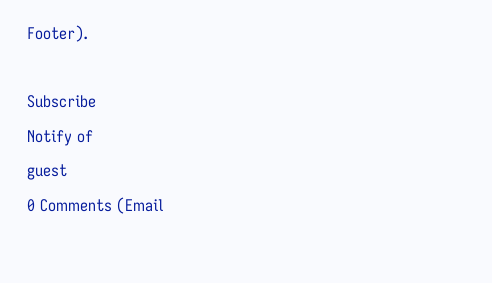Footer).

Subscribe
Notify of
guest
0 Comments (Email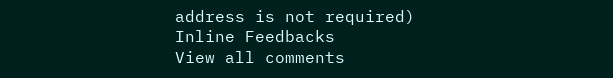address is not required)
Inline Feedbacks
View all comments